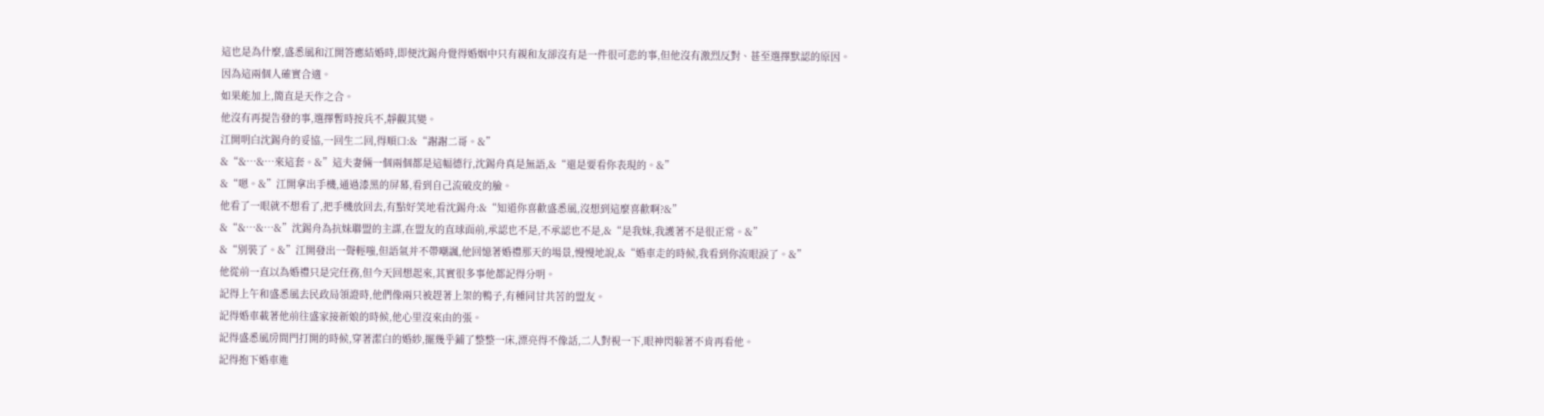這也是為什麼,盛悉風和江開答應結婚時,即便沈錫舟覺得婚姻中只有親和友卻沒有是一件很可悲的事,但他沒有激烈反對、甚至選擇默認的原因。
因為這兩個人確實合適。
如果能加上,簡直是天作之合。
他沒有再提告發的事,選擇暫時按兵不,靜觀其變。
江開明白沈錫舟的妥協,一回生二回,得順口:&“謝謝二哥。&”
&“&…&…來這套。&”這夫妻倆一個兩個都是這幅德行,沈錫舟真是無語,&“還是要看你表現的。&”
&“嗯。&”江開拿出手機,通過漆黑的屏幕,看到自己流破皮的臉。
他看了一眼就不想看了,把手機放回去,有點好笑地看沈錫舟:&“知道你喜歡盛悉風,沒想到這麼喜歡啊?&”
&“&…&…&”沈錫舟為抗妹聯盟的主謀,在盟友的直球面前,承認也不是,不承認也不是,&“是我妹,我護著不是很正常。&”
&“別裝了。&”江開發出一聲輕嗤,但語氣并不帶嘲諷,他回憶著婚禮那天的場景,慢慢地說,&“婚車走的時候,我看到你流眼淚了。&”
他從前一直以為婚禮只是完任務,但今天回想起來,其實很多事他都記得分明。
記得上午和盛悉風去民政局領證時,他們像兩只被趕著上架的鴨子,有種同甘共苦的盟友。
記得婚車載著他前往盛家接新娘的時候,他心里沒來由的張。
記得盛悉風房間門打開的時候,穿著潔白的婚紗,擺幾乎鋪了整整一床,漂亮得不像話,二人對視一下,眼神閃躲著不肯再看他。
記得抱下婚車進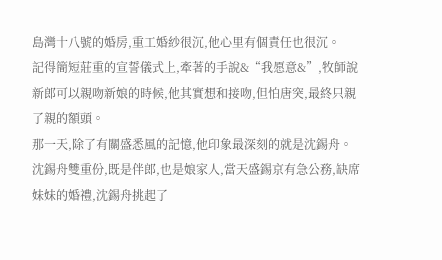島灣十八號的婚房,重工婚紗很沉,他心里有個責任也很沉。
記得簡短莊重的宣誓儀式上,牽著的手說&“我愿意&”,牧師說新郎可以親吻新娘的時候,他其實想和接吻,但怕唐突,最終只親了親的額頭。
那一天,除了有關盛悉風的記憶,他印象最深刻的就是沈錫舟。
沈錫舟雙重份,既是伴郎,也是娘家人,當天盛錫京有急公務,缺席妹妹的婚禮,沈錫舟挑起了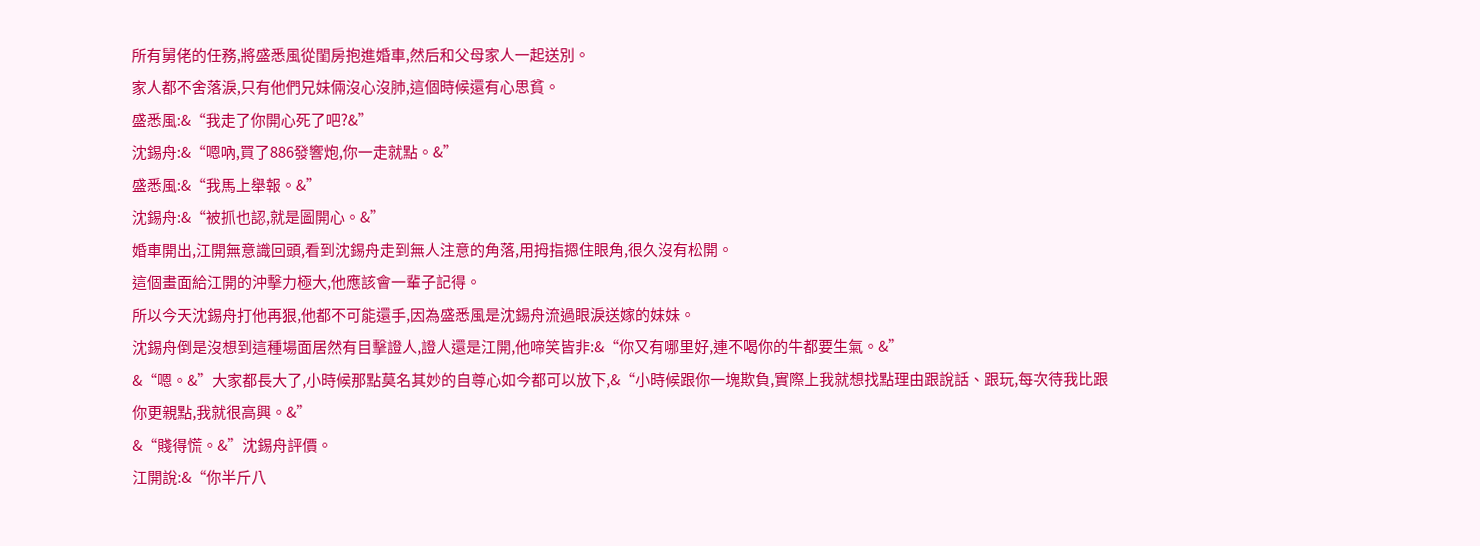所有舅佬的任務,將盛悉風從閨房抱進婚車,然后和父母家人一起送別。
家人都不舍落淚,只有他們兄妹倆沒心沒肺,這個時候還有心思貧。
盛悉風:&“我走了你開心死了吧?&”
沈錫舟:&“嗯吶,買了886發響炮,你一走就點。&”
盛悉風:&“我馬上舉報。&”
沈錫舟:&“被抓也認,就是圖開心。&”
婚車開出,江開無意識回頭,看到沈錫舟走到無人注意的角落,用拇指摁住眼角,很久沒有松開。
這個畫面給江開的沖擊力極大,他應該會一輩子記得。
所以今天沈錫舟打他再狠,他都不可能還手,因為盛悉風是沈錫舟流過眼淚送嫁的妹妹。
沈錫舟倒是沒想到這種場面居然有目擊證人,證人還是江開,他啼笑皆非:&“你又有哪里好,連不喝你的牛都要生氣。&”
&“嗯。&”大家都長大了,小時候那點莫名其妙的自尊心如今都可以放下,&“小時候跟你一塊欺負,實際上我就想找點理由跟說話、跟玩,每次待我比跟你更親點,我就很高興。&”
&“賤得慌。&”沈錫舟評價。
江開說:&“你半斤八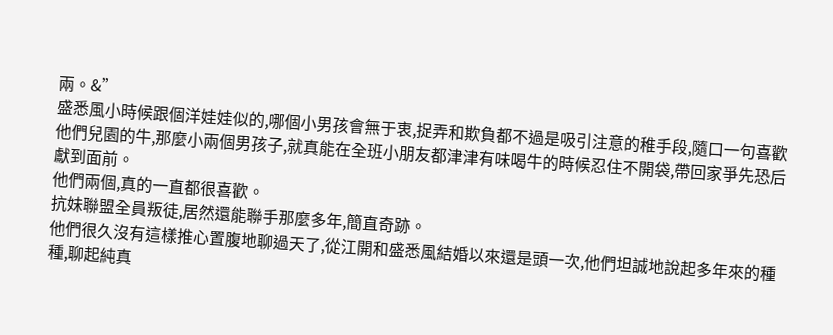兩。&”
盛悉風小時候跟個洋娃娃似的,哪個小男孩會無于衷,捉弄和欺負都不過是吸引注意的稚手段,隨口一句喜歡他們兒園的牛,那麼小兩個男孩子,就真能在全班小朋友都津津有味喝牛的時候忍住不開袋,帶回家爭先恐后獻到面前。
他們兩個,真的一直都很喜歡。
抗妹聯盟全員叛徒,居然還能聯手那麼多年,簡直奇跡。
他們很久沒有這樣推心置腹地聊過天了,從江開和盛悉風結婚以來還是頭一次,他們坦誠地說起多年來的種種,聊起純真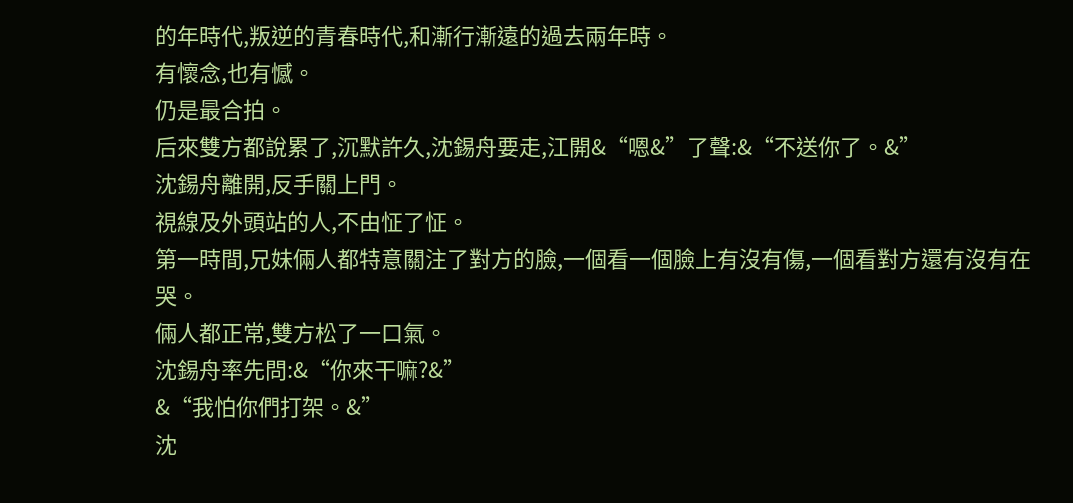的年時代,叛逆的青春時代,和漸行漸遠的過去兩年時。
有懷念,也有憾。
仍是最合拍。
后來雙方都說累了,沉默許久,沈錫舟要走,江開&“嗯&”了聲:&“不送你了。&”
沈錫舟離開,反手關上門。
視線及外頭站的人,不由怔了怔。
第一時間,兄妹倆人都特意關注了對方的臉,一個看一個臉上有沒有傷,一個看對方還有沒有在哭。
倆人都正常,雙方松了一口氣。
沈錫舟率先問:&“你來干嘛?&”
&“我怕你們打架。&”
沈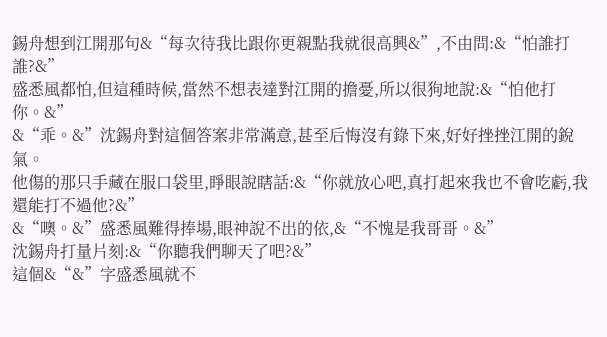錫舟想到江開那句&“每次待我比跟你更親點我就很高興&”,不由問:&“怕誰打誰?&”
盛悉風都怕,但這種時候,當然不想表達對江開的擔憂,所以很狗地說:&“怕他打你。&”
&“乖。&”沈錫舟對這個答案非常滿意,甚至后悔沒有錄下來,好好挫挫江開的銳氣。
他傷的那只手藏在服口袋里,睜眼說瞎話:&“你就放心吧,真打起來我也不會吃虧,我還能打不過他?&”
&“噢。&”盛悉風難得捧場,眼神說不出的依,&“不愧是我哥哥。&”
沈錫舟打量片刻:&“你聽我們聊天了吧?&”
這個&“&”字盛悉風就不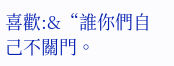喜歡:&“誰你們自己不關門。